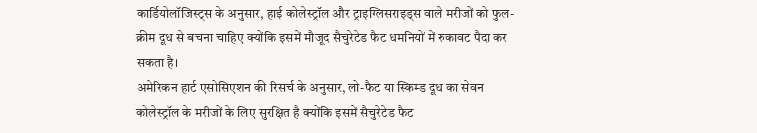कार्डियोलॉजिस्ट्स के अनुसार, हाई कोलेस्ट्रॉल और ट्राइग्लिसराइड्स वाले मरीजों को फुल-क्रीम दूध से बचना चाहिए क्योंकि इसमें मौजूद सैचुरेटेड फैट धमनियों में रुकावट पैदा कर सकता है।
अमेरिकन हार्ट एसोसिएशन की रिसर्च के अनुसार, लो-फैट या स्किम्ड दूध का सेवन कोलेस्ट्रॉल के मरीजों के लिए सुरक्षित है क्योंकि इसमें सैचुरेटेड फैट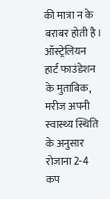की मात्रा न के बराबर होती है।
ऑस्ट्रेलियन हार्ट फाउंडेशन के मुताबिक, मरीज अपनी स्वास्थ्य स्थिति के अनुसार रोजाना 2-4 कप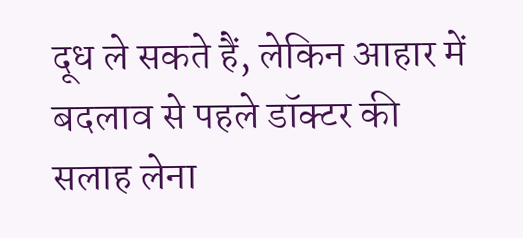दूध ले सकते हैं, लेकिन आहार में बदलाव से पहले डॉक्टर की सलाह लेना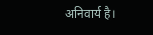अनिवार्य है।